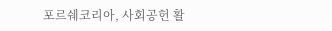포르쉐코리아, 사회공헌 활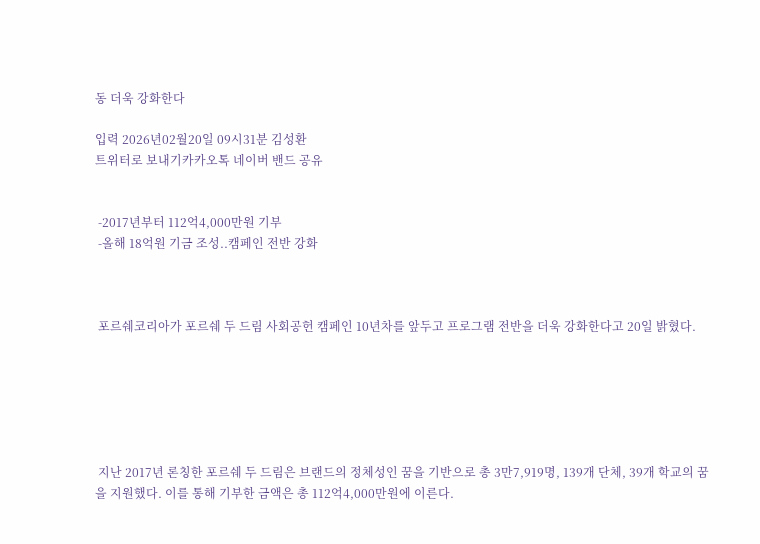동 더욱 강화한다

입력 2026년02월20일 09시31분 김성환
트위터로 보내기카카오톡 네이버 밴드 공유


 -2017년부터 112억4,000만원 기부
 -올해 18억원 기금 조성..캠페인 전반 강화



 포르쉐코리아가 포르쉐 두 드림 사회공헌 캠페인 10년차를 앞두고 프로그램 전반을 더욱 강화한다고 20일 밝혔다.






 지난 2017년 론칭한 포르쉐 두 드림은 브랜드의 정체성인 꿈을 기반으로 총 3만7,919명, 139개 단체, 39개 학교의 꿈을 지원했다. 이를 통해 기부한 금액은 총 112억4,000만원에 이른다.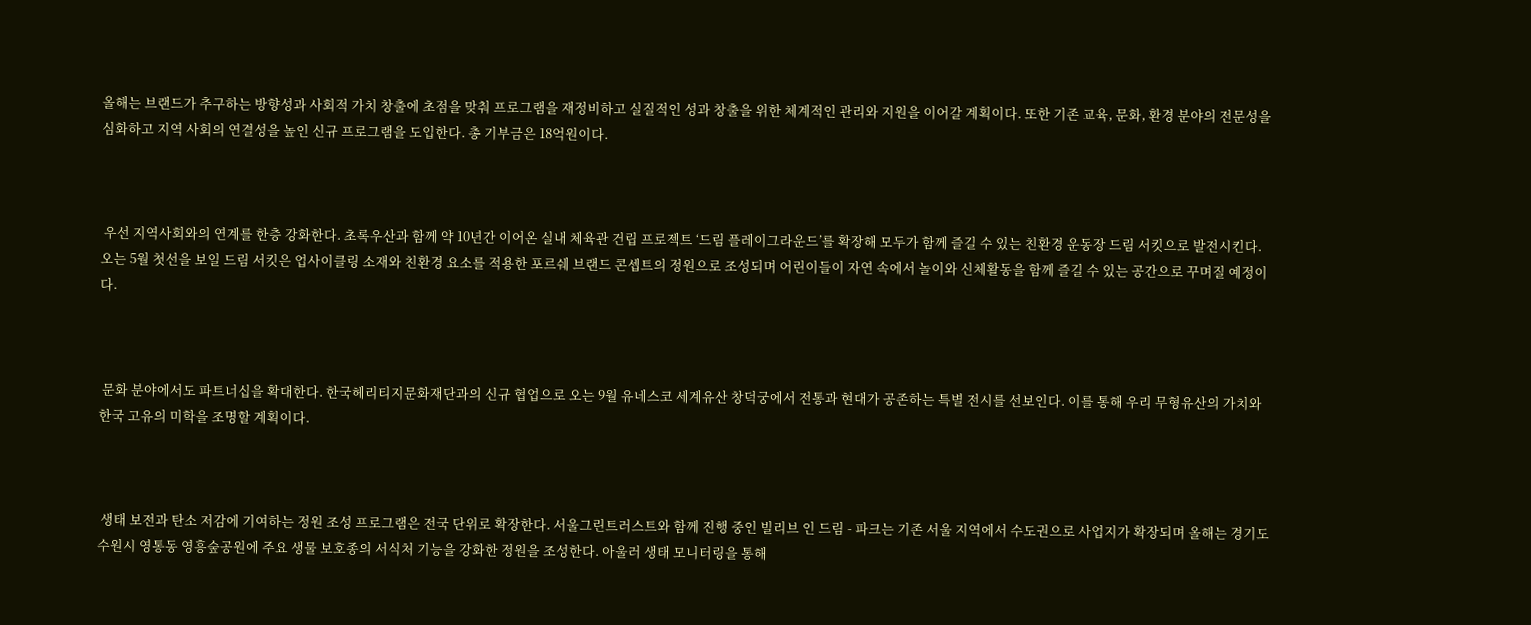올해는 브랜드가 추구하는 방향성과 사회적 가치 창출에 초점을 맞춰 프로그램을 재정비하고 실질적인 성과 창출을 위한 체계적인 관리와 지원을 이어갈 계획이다. 또한 기존 교육, 문화, 환경 분야의 전문성을 심화하고 지역 사회의 연결성을 높인 신규 프로그램을 도입한다. 총 기부금은 18억원이다.



 우선 지역사회와의 연계를 한층 강화한다. 초록우산과 함께 약 10년간 이어온 실내 체육관 건립 프로젝트 ‘드림 플레이그라운드’를 확장해 모두가 함께 즐길 수 있는 친환경 운동장 드림 서킷으로 발전시킨다. 오는 5월 첫선을 보일 드림 서킷은 업사이클링 소재와 친환경 요소를 적용한 포르쉐 브랜드 콘셉트의 정원으로 조성되며 어린이들이 자연 속에서 놀이와 신체활동을 함께 즐길 수 있는 공간으로 꾸며질 예정이다.



 문화 분야에서도 파트너십을 확대한다. 한국헤리티지문화재단과의 신규 협업으로 오는 9월 유네스코 세계유산 창덕궁에서 전통과 현대가 공존하는 특별 전시를 선보인다. 이를 통해 우리 무형유산의 가치와 한국 고유의 미학을 조명할 계획이다.



 생태 보전과 탄소 저감에 기여하는 정원 조성 프로그램은 전국 단위로 확장한다. 서울그린트러스트와 함께 진행 중인 빌리브 인 드림 - 파크는 기존 서울 지역에서 수도권으로 사업지가 확장되며 올해는 경기도 수원시 영통동 영흥숲공원에 주요 생물 보호종의 서식처 기능을 강화한 정원을 조성한다. 아울러 생태 모니터링을 통해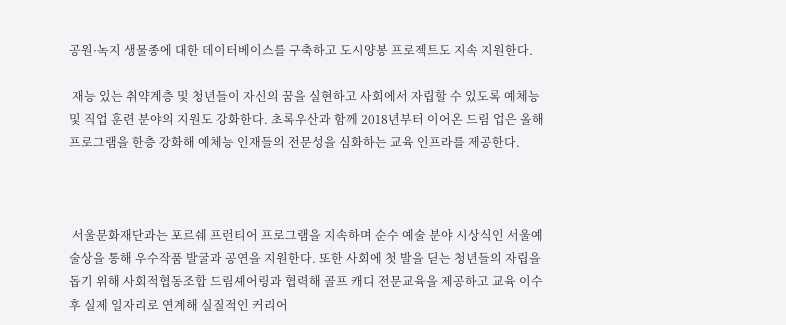공원·녹지 생물종에 대한 데이터베이스를 구축하고 도시양봉 프로젝트도 지속 지원한다.

 재능 있는 취약계층 및 청년들이 자신의 꿈을 실현하고 사회에서 자립할 수 있도록 예체능 및 직업 훈련 분야의 지원도 강화한다. 초록우산과 함께 2018년부터 이어온 드림 업은 올해 프로그램을 한층 강화해 예체능 인재들의 전문성을 심화하는 교육 인프라를 제공한다.



 서울문화재단과는 포르쉐 프런티어 프로그램을 지속하며 순수 예술 분야 시상식인 서울예술상을 통해 우수작품 발굴과 공연을 지원한다. 또한 사회에 첫 발을 딛는 청년들의 자립을 돕기 위해 사회적협동조합 드림셰어링과 협력해 골프 캐디 전문교육을 제공하고 교육 이수 후 실제 일자리로 연계해 실질적인 커리어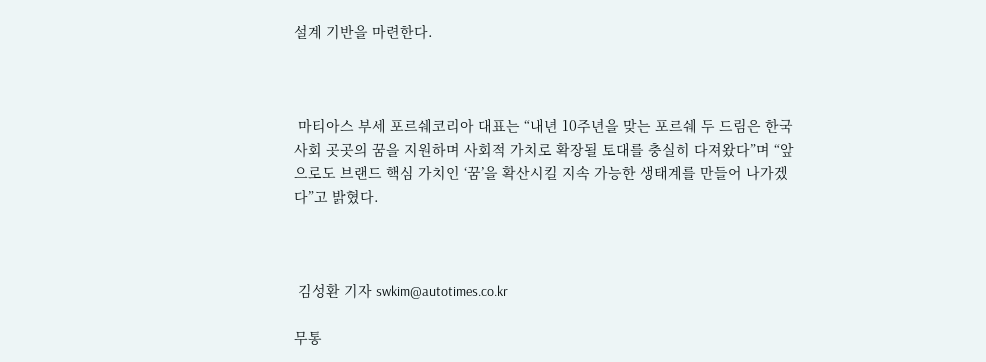설계 기반을 마련한다.



 마티아스 부세 포르쉐코리아 대표는 “내년 10주년을 맞는 포르쉐 두 드림은 한국 사회 곳곳의 꿈을 지원하며 사회적 가치로 확장될 토대를 충실히 다져왔다”며 “앞으로도 브랜드 핵심 가치인 ‘꿈’을 확산시킬 지속 가능한 생태계를 만들어 나가겠다”고 밝혔다.



 김성환 기자 swkim@autotimes.co.kr

무통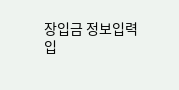장입금 정보입력
입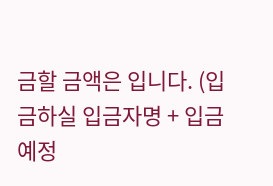금할 금액은 입니다. (입금하실 입금자명 + 입금예정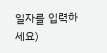일자를 입력하세요)